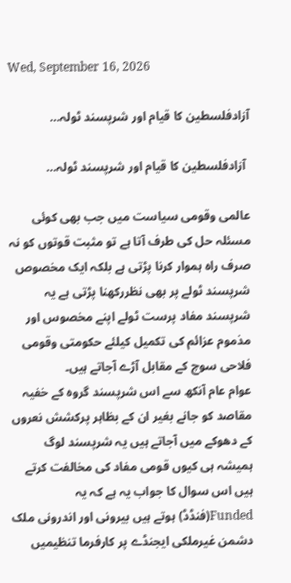Wed, September 16, 2026

آزادفلسطین کا قیام اور شرپسند ٹولہ…

 آزادفلسطین کا قیام اور شرپسند ٹولہ…

عالمی وقومی سیاست میں جب بھی کوئی مسئلہ حل کی طرف آتا ہے تو مثبت قوتوں کو نہ صرف راہ ہموار کرنا پڑتی ہے بلکہ ایک مخصوص شرپسند ٹولے پر بھی نظررکھنا پڑتی ہے یہ شرپسند مفاد پرست ٹولے اپنے مخصوس اور مذموم عزائم کی تکمیل کیلئے حکومتی وقومی فلاحی سوچ کے مقابل آڑے آجاتے ہیں۔
عوام عام آنکھ سے اس شرپسند گروہ کے خفیہ مقاصد کو جانے بغیر ان کے بظاہر پرکشش نعروں کے دھوکے میں آجاتے ہیں یہ شرپسند لوگ ہمیشہ ہی کیوں قومی مفاد کی مخالفت کرتے ہیں اس سوال کا جواب یہ ہے کہ یہ Funded(فنڈڈ) ہوتے ہیں بیرونی اور اندرونی ملک دشمن غیرملکی ایجنڈے پر کارفرما تنظیمیں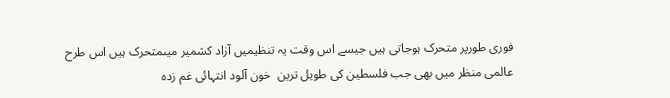فوری طورپر متحرک ہوجاتی ہیں جیسے اس وقت یہ تنظیمیں آزاد کشمیر میںمتحرک ہیں اس طرح عالمی منظر میں بھی جب فلسطین کی طویل ترین  خون آلود انتہائی غم زدہ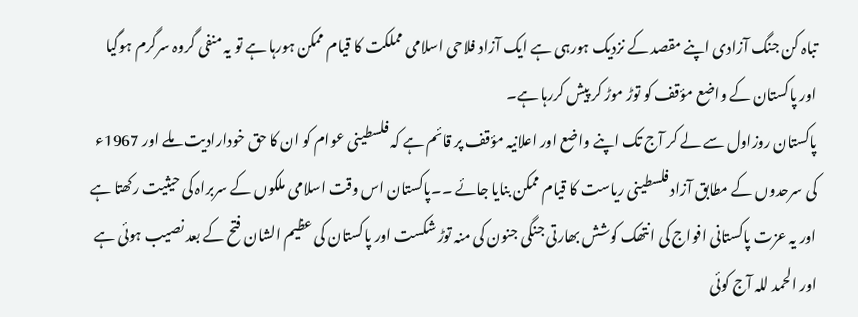تباہ کن جنگ آزادی اپنے مقصد کے نزدیک ہورہی ہے ایک آزاد فلاحی اسلامی مملکت کا قیام ممکن ہورہا ہے تو یہ منفی گروہ سرگرم ہوگیا اور پاکستان کے واضع مؤقف کو توڑ موڑ کر پیش کررہا ہے۔
پاکستان روزاول سے لے کر آج تک اپنے واضع اور اعلانیہ مؤقف پر قائم ہے کہ فلسطینی عوام کو ان کا حق خودارادیت ملے اور 1967ء کی سرحدوں کے مطابق آزاد فلسطینی ریاست کا قیام ممکن بنایا جائے ۔۔پاکستان اس وقت اسلامی ملکوں کے سربراہ کی حیثیت رکھتا ہے اور یہ عزت پاکستانی افواج کی انتھک کوشش بھارتی جنگی جنون کی منہ توڑ شکست اور پاکستان کی عظیم الشان فتح کے بعد نصیب ہوئی ہے اور الحمد للہ آج کوئی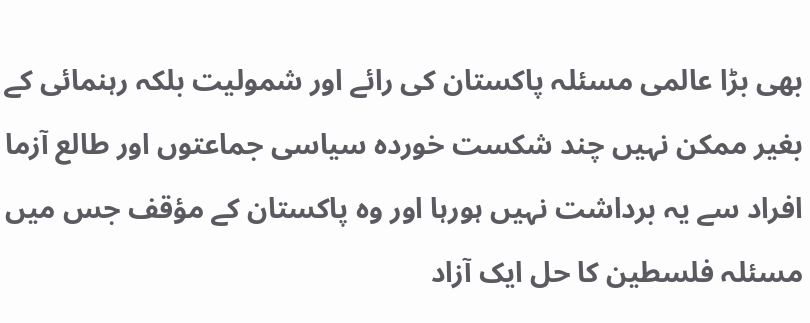بھی بڑا عالمی مسئلہ پاکستان کی رائے اور شمولیت بلکہ رہنمائی کے بغیر ممکن نہیں چند شکست خوردہ سیاسی جماعتوں اور طالع آزما افراد سے یہ برداشت نہیں ہورہا اور وہ پاکستان کے مؤقف جس میں مسئلہ فلسطین کا حل ایک آزاد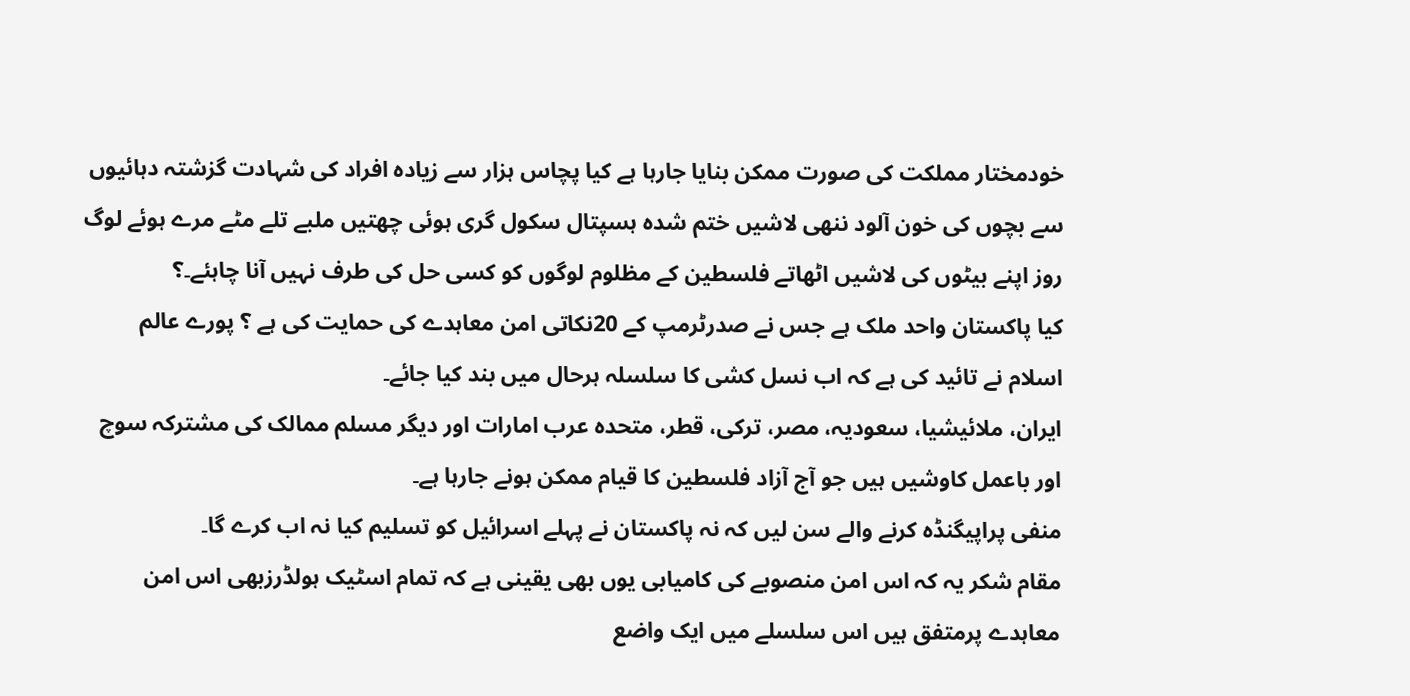خودمختار مملکت کی صورت ممکن بنایا جارہا ہے کیا پچاس ہزار سے زیادہ افراد کی شہادت گزشتہ دہائیوں سے بچوں کی خون آلود ننھی لاشیں ختم شدہ ہسپتال سکول گری ہوئی چھتیں ملبے تلے مٹے مرے ہوئے لوگ روز اپنے بیٹوں کی لاشیں اٹھاتے فلسطین کے مظلوم لوگوں کو کسی حل کی طرف نہیں آنا چاہئے۔؟
کیا پاکستان واحد ملک ہے جس نے صدرٹرمپ کے 20نکاتی امن معاہدے کی حمایت کی ہے ؟ پورے عالم اسلام نے تائید کی ہے کہ اب نسل کشی کا سلسلہ ہرحال میں بند کیا جائے۔
ایران، ملائیشیا، سعودیہ، مصر، ترکی، قطر، متحدہ عرب امارات اور دیگر مسلم ممالک کی مشترکہ سوچ اور باعمل کاوشیں ہیں جو آج آزاد فلسطین کا قیام ممکن ہونے جارہا ہے۔
منفی پراپیگنڈہ کرنے والے سن لیں کہ نہ پاکستان نے پہلے اسرائیل کو تسلیم کیا نہ اب کرے گا۔
مقام شکر یہ کہ اس امن منصوبے کی کامیابی یوں بھی یقینی ہے کہ تمام اسٹیک ہولڈرزبھی اس امن معاہدے پرمتفق ہیں اس سلسلے میں ایک واضع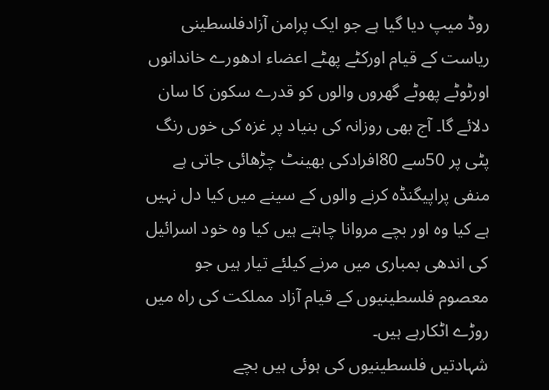روڈ میپ دیا گیا ہے جو ایک پرامن آزادفلسطینی ریاست کے قیام اورکٹے پھٹے اعضاء ادھورے خاندانوں اورٹوٹے پھوٹے گھروں والوں کو قدرے سکون کا سان دلائے گا۔ آج بھی روزانہ کی بنیاد پر غزہ کی خوں رنگ پٹی پر 50سے 80افرادکی بھینٹ چڑھائی جاتی ہے منفی پراپیگنڈہ کرنے والوں کے سینے میں کیا دل نہیں ہے کیا وہ اور بچے مروانا چاہتے ہیں کیا وہ خود اسرائیل کی اندھی بمباری میں مرنے کیلئے تیار ہیں جو معصوم فلسطینیوں کے قیام آزاد مملکت کی راہ میں روڑے اٹکارہے ہیں۔
شہادتیں فلسطینیوں کی ہوئی ہیں بچے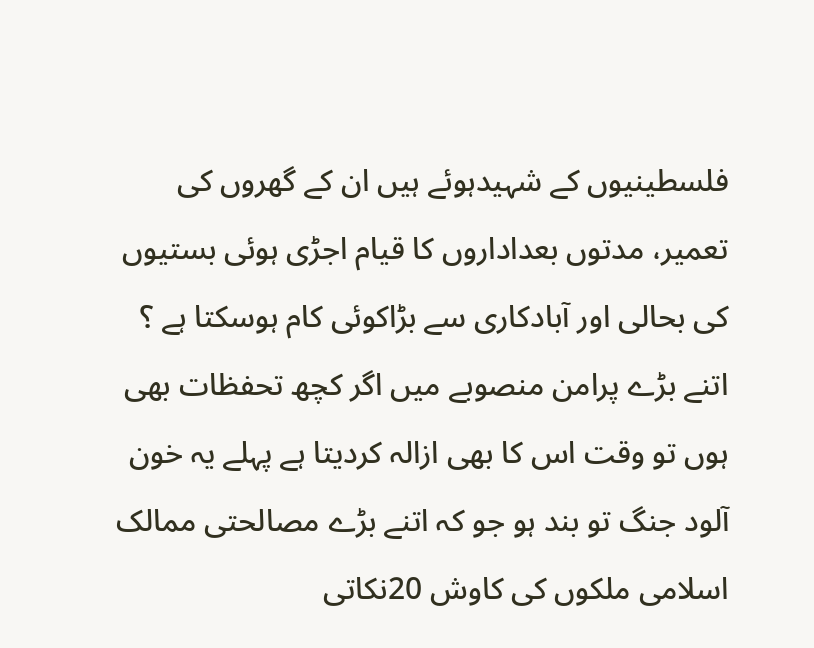فلسطینیوں کے شہیدہوئے ہیں ان کے گھروں کی تعمیر، مدتوں بعداداروں کا قیام اجڑی ہوئی بستیوں کی بحالی اور آبادکاری سے بڑاکوئی کام ہوسکتا ہے ؟
اتنے بڑے پرامن منصوبے میں اگر کچھ تحفظات بھی ہوں تو وقت اس کا بھی ازالہ کردیتا ہے پہلے یہ خون آلود جنگ تو بند ہو جو کہ اتنے بڑے مصالحتی ممالک  اسلامی ملکوں کی کاوش 20نکاتی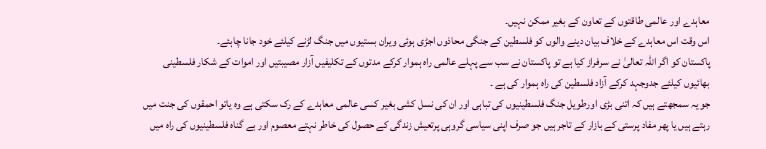معاہدے اور عالمی طاقتوں کے تعاون کے بغیر ممکن نہیں۔
اس وقت اس معاہدے کے خلاف بیان دینے والوں کو فلسطین کے جنگی محاذوں اجڑی ہوئی ویران بستیوں میں جنگ لڑنے کیلئے خود جانا چاہئے۔
پاکستان کو اگر اللہ تعالیٰ نے سرفراز کیا ہے تو پاکستان نے سب سے پہلے عالمی راہ ہموار کرکے مدتوں کے تکلیفیں آزار مصیبتیں اور اموات کے شکار فلسطینی بھائیوں کیلئے جدوجہد کرکے آزاد فلسطین کی راہ ہموار کی ہے ۔
جو یہ سمجھتے ہیں کہ اتنی بڑی اورطویل جنگ فلسطینیوں کی تباہی اور ان کی نسل کشی بغیر کسی عالمی معاہدے کے رک سکتی ہے وہ یاتو احمقوں کی جنت میں رہتے ہیں یا پھر مفاد پرستی کے بازار کے تاجر ہیں جو صرف اپنی سیاسی گروہی پرتعیش زندگی کے حصول کی خاطر نہتے معصوم اور بے گناہ فلسطینیوں کی راہ میں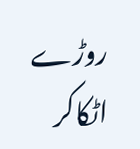روڑے اٹکاکر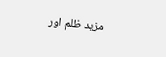مزید ظلم اور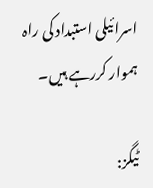اسرائیلی استبداد کی راہ ہموار کررہے ہیں۔

ٹیگز: